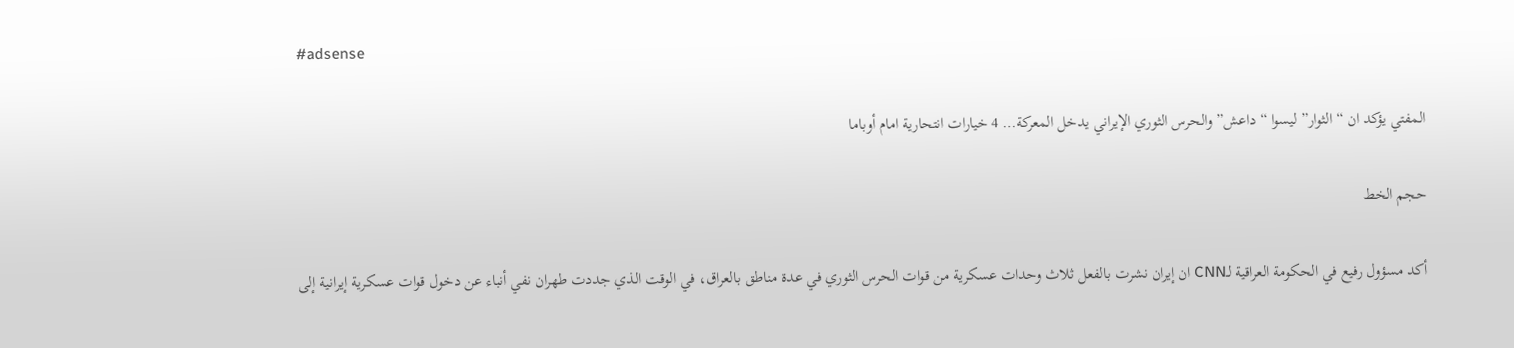#adsense

المفتي يؤكد ان “الثوار” ليسوا “داعش” والحرس الثوري الإيراني يدخل المعركة… 4 خيارات انتحارية امام أوباما

حجم الخط

أكد مسؤول رفيع في الحكومة العراقية لـCNN ان إيران نشرت بالفعل ثلاث وحدات عسكرية من قوات الحرس الثوري في عدة مناطق بالعراق، في الوقت الذي جددت طهران نفي أنباء عن دخول قوات عسكرية إيرانية إلى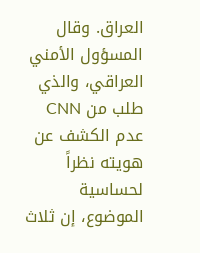العراق. وقال المسؤول الأمني العراقي، والذي طلب من CNN عدم الكشف عن هويته نظراً لحساسية الموضوع، إن ثلاث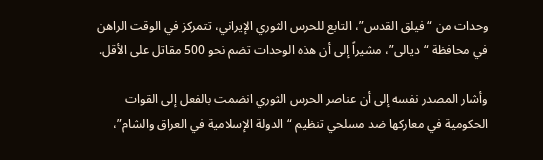وحدات من “فيلق القدس”، التابع للحرس الثوري الإيراني، تتمركز في الوقت الراهن في محافظة “ديالى”، مشيراً إلى أن هذه الوحدات تضم نحو 500 مقاتل على الأقل.

وأشار المصدر نفسه إلى أن عناصر الحرس الثوري انضمت بالفعل إلى القوات الحكومية في معاركها ضد مسلحي تنظيم “الدولة الإسلامية في العراق والشام”،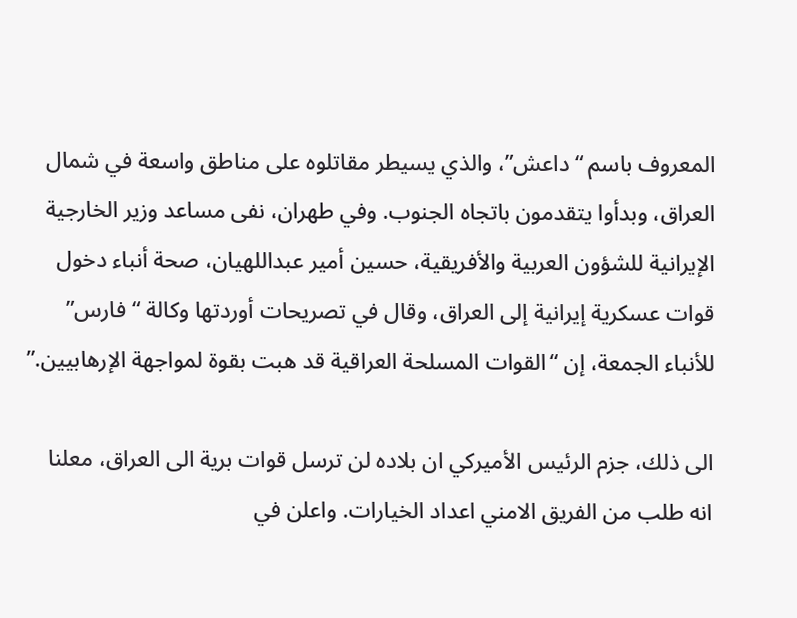المعروف باسم “داعش”، والذي يسيطر مقاتلوه على مناطق واسعة في شمال العراق، وبدأوا يتقدمون باتجاه الجنوب. وفي طهران، نفى مساعد وزير الخارجية الإيرانية للشؤون العربية والأفريقية، حسين أمير عبداللهيان، صحة أنباء دخول قوات عسكرية إيرانية إلى العراق، وقال في تصريحات أوردتها وكالة “فارس” للأنباء الجمعة، إن “القوات المسلحة العراقية قد هبت بقوة لمواجهة الإرهابيين.”

الى ذلك، جزم الرئيس الأميركي ان بلاده لن ترسل قوات برية الى العراق، معلنا انه طلب من الفريق الامني اعداد الخيارات. واعلن في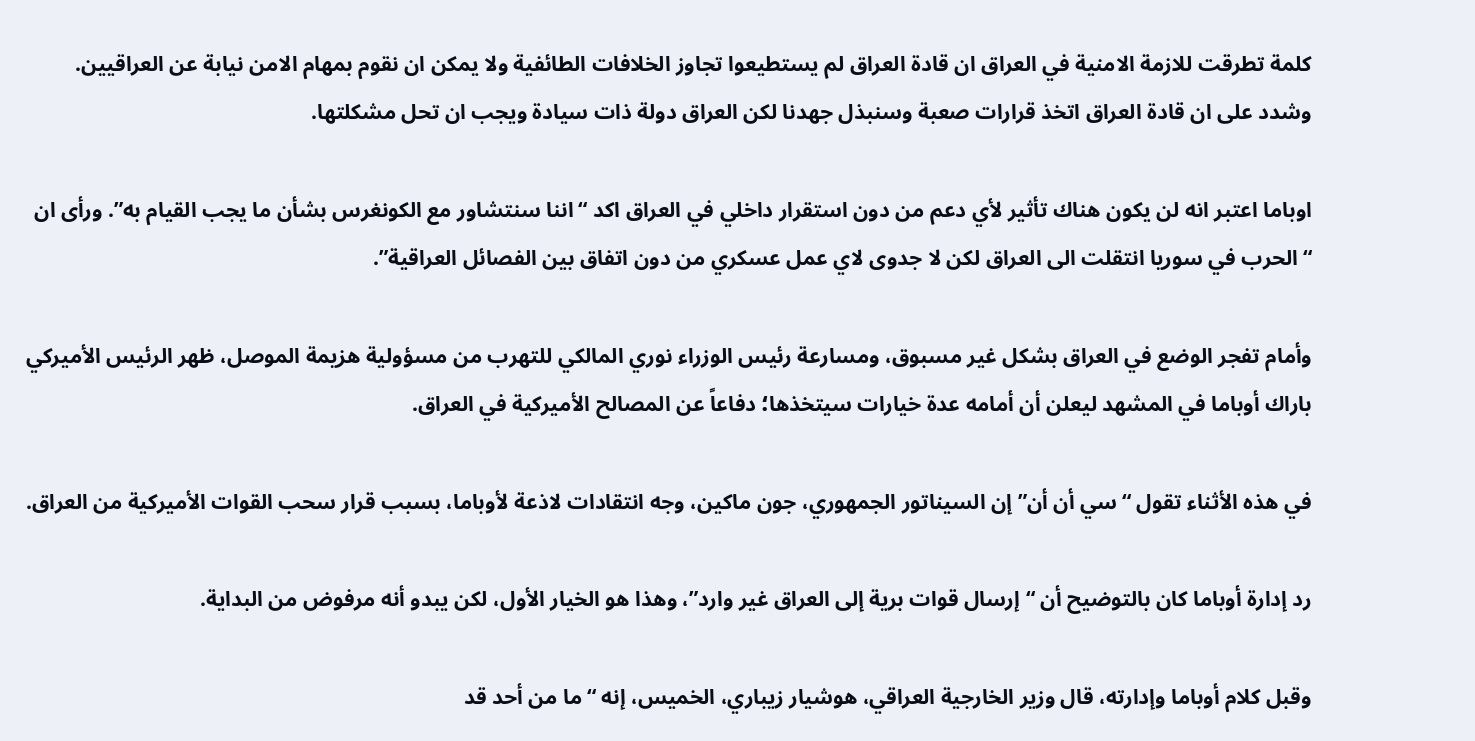كلمة تطرقت للازمة الامنية في العراق ان قادة العراق لم يستطيعوا تجاوز الخلافات الطائفية ولا يمكن ان نقوم بمهام الامن نيابة عن العراقيين. وشدد على ان قادة العراق اتخذ قرارات صعبة وسنبذل جهدنا لكن العراق دولة ذات سيادة ويجب ان تحل مشكلتها.

اوباما اعتبر انه لن يكون هناك تأثير لأي دعم من دون استقرار داخلي في العراق اكد “اننا سنتشاور مع الكونغرس بشأن ما يجب القيام به”. ورأى ان “الحرب في سوريا انتقلت الى العراق لكن لا جدوى لاي عمل عسكري من دون اتفاق بين الفصائل العراقية”.

وأمام تفجر الوضع في العراق بشكل غير مسبوق، ومسارعة رئيس الوزراء نوري المالكي للتهرب من مسؤولية هزيمة الموصل، ظهر الرئيس الأميركي باراك أوباما في المشهد ليعلن أن أمامه عدة خيارات سيتخذها؛ دفاعاً عن المصالح الأميركية في العراق.

في هذه الأثناء تقول “سي أن أن” إن السيناتور الجمهوري، جون ماكين، وجه انتقادات لاذعة لأوباما، بسبب قرار سحب القوات الأميركية من العراق.

رد إدارة أوباما كان بالتوضيح أن “إرسال قوات برية إلى العراق غير وارد”، وهذا هو الخيار الأول، لكن يبدو أنه مرفوض من البداية.

وقبل كلام أوباما وإدارته، قال وزير الخارجية العراقي، هوشيار زيباري، الخميس، إنه “ما من أحد قد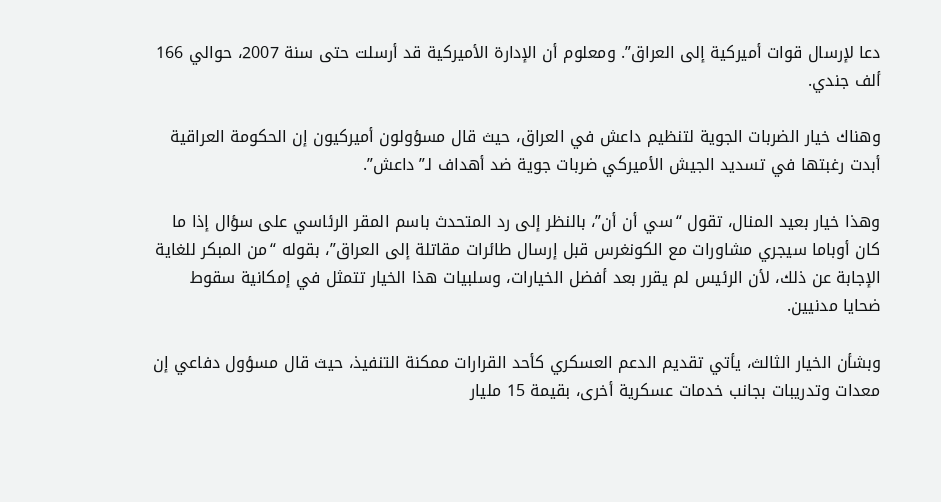دعا لإرسال قوات أميركية إلى العراق”. ومعلوم أن الإدارة الأميركية قد أرسلت حتى سنة 2007، حوالي 166 ألف جندي.

وهناك خيار الضربات الجوية لتنظيم داعش في العراق، حيث قال مسؤولون أميركيون إن الحكومة العراقية أبدت رغبتها في تسديد الجيش الأميركي ضربات جوية ضد أهداف لـ”داعش”.

وهذا خيار بعيد المنال، تقول “سي أن أن”، بالنظر إلى رد المتحدث باسم المقر الرئاسي على سؤال إذا ما كان أوباما سيجري مشاورات مع الكونغرس قبل إرسال طائرات مقاتلة إلى العراق”، بقوله “من المبكر للغاية الإجابة عن ذلك، لأن الرئيس لم يقرر بعد أفضل الخيارات، وسلبيات هذا الخيار تتمثل في إمكانية سقوط ضحايا مدنيين.

وبشأن الخيار الثالث، يأتي تقديم الدعم العسكري كأحد القرارات ممكنة التنفيذ، حيث قال مسؤول دفاعي إن معدات وتدريبات بجانب خدمات عسكرية أخرى، بقيمة 15 مليار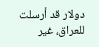دولار قد أرسلت للعراق، غير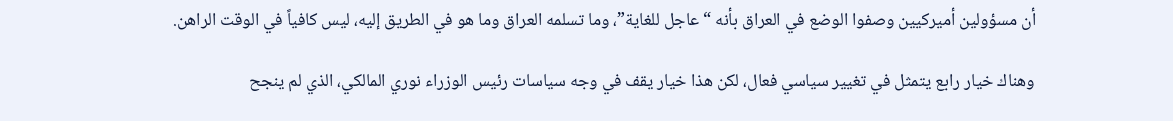أن مسؤولين أميركيين وصفوا الوضع في العراق بأنه “عاجل للغاية”، وما تسلمه العراق وما هو في الطريق إليه، ليس كافياً في الوقت الراهن.

وهناك خيار رابع يتمثل في تغيير سياسي فعال، لكن هذا خيار يقف في وجه سياسات رئيس الوزراء نوري المالكي، الذي لم ينجح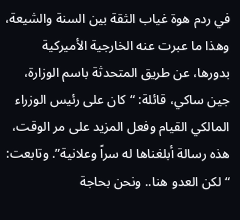في ردم هوة غياب الثقة بين السنة والشيعة، وهذا ما عبرت عنه الخارجية الأميركية بدورها، عن طريق المتحدثة باسم الوزارة، جين ساكي، قائلة: “كان على رئيس الوزراء المالكي القيام وفعل المزيد على مر الوقت، هذه رسالة أبلغناها له سراً وعلانية”. وتابعت: “لكن العدو هنا.. ونحن بحاجة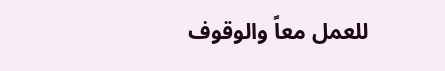للعمل معاً والوقوف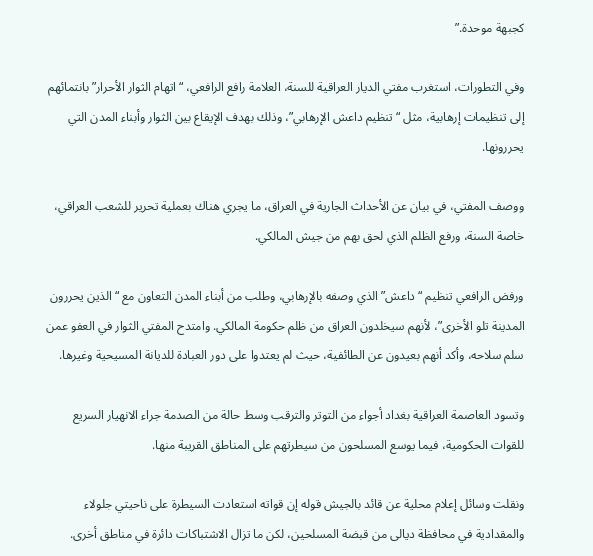كجبهة موحدة.”

وفي التطورات، استغرب مفتي الديار العراقية للسنة، العلامة رافع الرافعي، “اتهام الثوار الأحرار” بانتمائهم إلى تنظيمات إرهابية، مثل “تنظيم داعش الإرهابي”، وذلك بهدف الإيقاع بين الثوار وأبناء المدن التي يحررونها.

ووصف المفتي، في بيان عن الأحداث الجارية في العراق، ما يجري هناك بعملية تحرير للشعب العراقي، خاصة السنة، ورفع الظلم الذي لحق بهم من جيش المالكي.

ورفض الرافعي تنظيم “داعش” الذي وصفه بالإرهابي، وطلب من أبناء المدن التعاون مع “الذين يحررون المدينة تلو الأخرى”، لأنهم سيخلدون العراق من ظلم حكومة المالكي. وامتدح المفتي الثوار في العفو عمن سلم سلاحه، وأكد أنهم بعيدون عن الطائفية، حيث لم يعتدوا على دور العبادة للديانة المسيحية وغيرها.

وتسود العاصمة العراقية بغداد أجواء من التوتر والترقب وسط حالة من الصدمة جراء الانهيار السريع للقوات الحكومية، فيما يوسع المسلحون من سيطرتهم على المناطق القريبة منها.

ونقلت وسائل إعلام محلية عن قائد بالجيش قوله إن قواته استعادت السيطرة على ناحيتي جلولاء والمقدادية في محافظة ديالى من قبضة المسلحين، لكن ما تزال الاشتباكات دائرة في مناطق أخرى.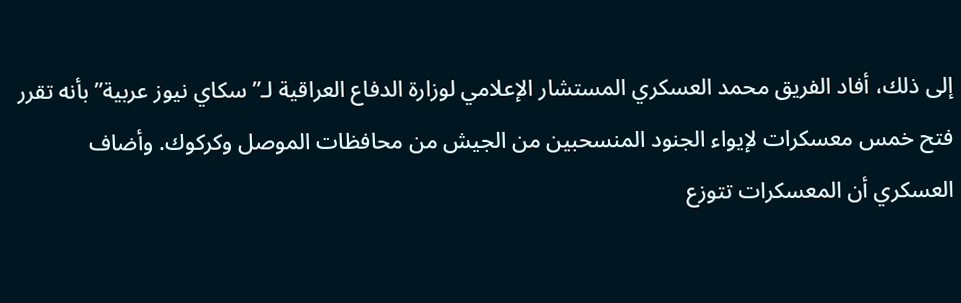إلى ذلك، أفاد الفريق محمد العسكري المستشار الإعلامي لوزارة الدفاع العراقية لـ”سكاي نيوز عربية” بأنه تقرر فتح خمس معسكرات لإيواء الجنود المنسحبين من الجيش من محافظات الموصل وكركوك. وأضاف العسكري أن المعسكرات تتوزع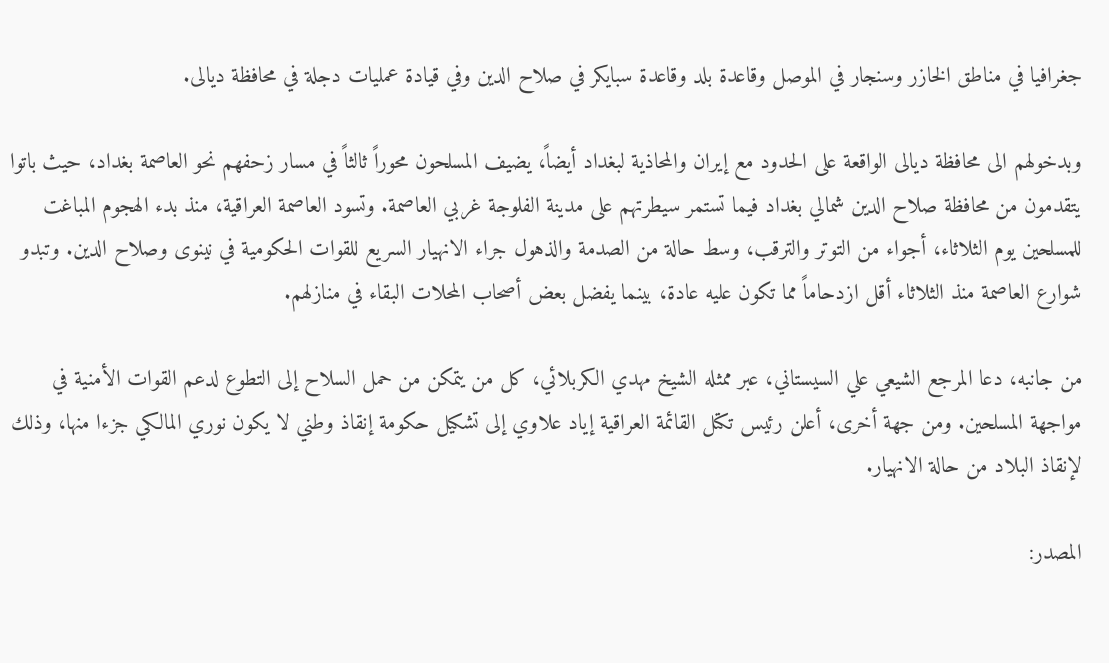جغرافيا في مناطق الخازر وسنجار في الموصل وقاعدة بلد وقاعدة سبايكر في صلاح الدين وفي قيادة عمليات دجلة في محافظة ديالى.

وبدخولهم الى محافظة ديالى الواقعة على الحدود مع إيران والمحاذية لبغداد أيضاً، يضيف المسلحون محوراً ثالثاً في مسار زحفهم نحو العاصمة بغداد، حيث باتوا يتقدمون من محافظة صلاح الدين شمالي بغداد فيما تستمر سيطرتهم على مدينة الفلوجة غربي العاصمة. وتسود العاصمة العراقية، منذ بدء الهجوم المباغت للمسلحين يوم الثلاثاء، أجواء من التوتر والترقب، وسط حالة من الصدمة والذهول جراء الانهيار السريع للقوات الحكومية في نينوى وصلاح الدين. وتبدو شوارع العاصمة منذ الثلاثاء أقل ازدحاماً مما تكون عليه عادة، بينما يفضل بعض أصحاب المحلات البقاء في منازلهم.

من جانبه، دعا المرجع الشيعي علي السيستاني، عبر ممثله الشيخ مهدي الكربلائي، كل من يتمكن من حمل السلاح إلى التطوع لدعم القوات الأمنية في مواجهة المسلحين. ومن جهة أخرى، أعلن رئيس تكتل القائمة العراقية إياد علاوي إلى تشكيل حكومة إنقاذ وطني لا يكون نوري المالكي جزءا منها، وذلك لإنقاذ البلاد من حالة الانهيار.

المصدر: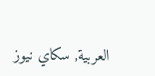العربية, سكاي نيوز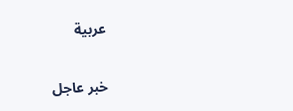عربية

خبر عاجل